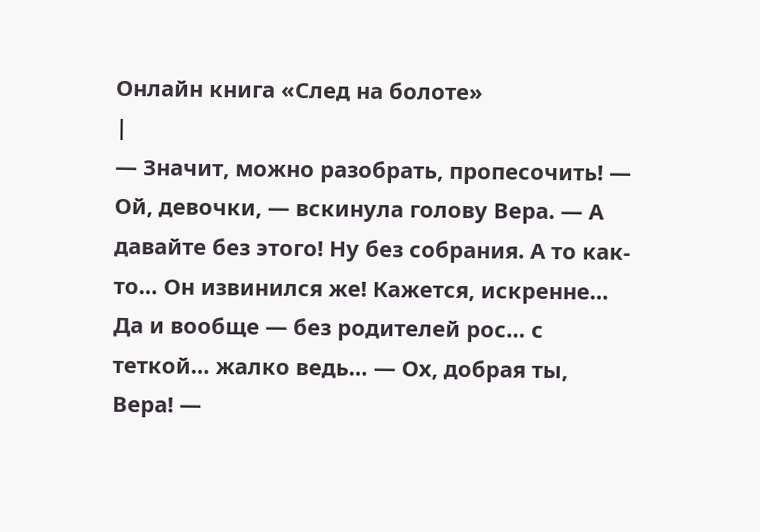Онлайн книга «След на болоте»
|
— Значит, можно разобрать, пропесочить! — Ой, девочки, — вскинула голову Вера. — А давайте без этого! Ну без собрания. А то как-то… Он извинился же! Кажется, искренне… Да и вообще — без родителей рос… с теткой… жалко ведь… — Ох, добрая ты, Вера! —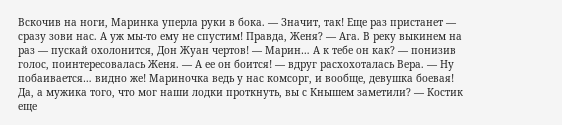Вскочив на ноги, Маринка уперла руки в бока. — Значит, так! Еще раз пристанет — сразу зови нас. А уж мы-то ему не спустим! Правда, Женя? — Ага. В реку выкинем на раз — пускай охолонится, Дон Жуан чертов! — Марин… А к тебе он как? — понизив голос, поинтересовалась Женя. — А ее он боится! — вдруг расхохоталась Вера. — Ну побаивается… видно же! Мариночка ведь у нас комсорг, и вообще, девушка боевая! Да, а мужика того, что мог наши лодки проткнуть, вы с Кнышем заметили? — Костик еще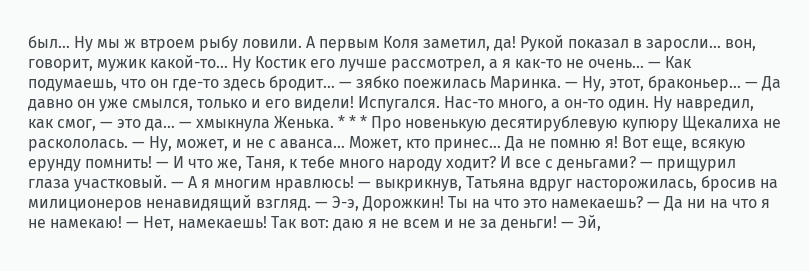был… Ну мы ж втроем рыбу ловили. А первым Коля заметил, да! Рукой показал в заросли… вон, говорит, мужик какой-то… Ну Костик его лучше рассмотрел, а я как-то не очень… — Как подумаешь, что он где-то здесь бродит… — зябко поежилась Маринка. — Ну, этот, браконьер… — Да давно он уже смылся, только и его видели! Испугался. Нас-то много, а он-то один. Ну навредил, как смог, — это да… — хмыкнула Женька. * * * Про новенькую десятирублевую купюру Щекалиха не раскололась. — Ну, может, и не с аванса… Может, кто принес… Да не помню я! Вот еще, всякую ерунду помнить! — И что же, Таня, к тебе много народу ходит? И все с деньгами? — прищурил глаза участковый. — А я многим нравлюсь! — выкрикнув, Татьяна вдруг насторожилась, бросив на милиционеров ненавидящий взгляд. — Э-э, Дорожкин! Ты на что это намекаешь? — Да ни на что я не намекаю! — Нет, намекаешь! Так вот: даю я не всем и не за деньги! — Эй,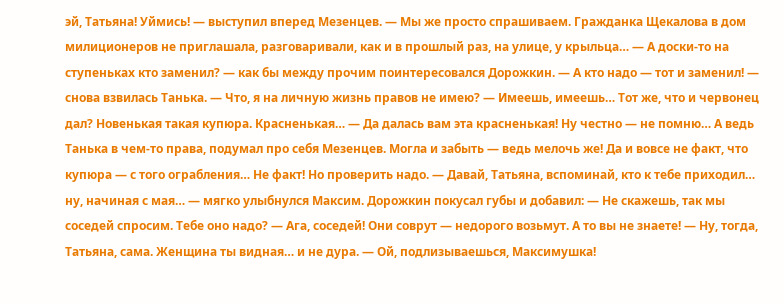эй, Татьяна! Уймись! — выступил вперед Мезенцев. — Мы же просто спрашиваем. Гражданка Щекалова в дом милиционеров не приглашала, разговаривали, как и в прошлый раз, на улице, у крыльца… — А доски-то на ступеньках кто заменил? — как бы между прочим поинтересовался Дорожкин. — А кто надо — тот и заменил! — снова взвилась Танька. — Что, я на личную жизнь правов не имею? — Имеешь, имеешь… Тот же, что и червонец дал? Новенькая такая купюра. Красненькая… — Да далась вам эта красненькая! Ну честно — не помню… А ведь Танька в чем-то права, подумал про себя Мезенцев. Могла и забыть — ведь мелочь же! Да и вовсе не факт, что купюра — с того ограбления… Не факт! Но проверить надо. — Давай, Татьяна, вспоминай, кто к тебе приходил… ну, начиная с мая… — мягко улыбнулся Максим. Дорожкин покусал губы и добавил: — Не скажешь, так мы соседей спросим. Тебе оно надо? — Ага, соседей! Они соврут — недорого возьмут. А то вы не знаете! — Ну, тогда, Татьяна, сама. Женщина ты видная… и не дура. — Ой, подлизываешься, Максимушка!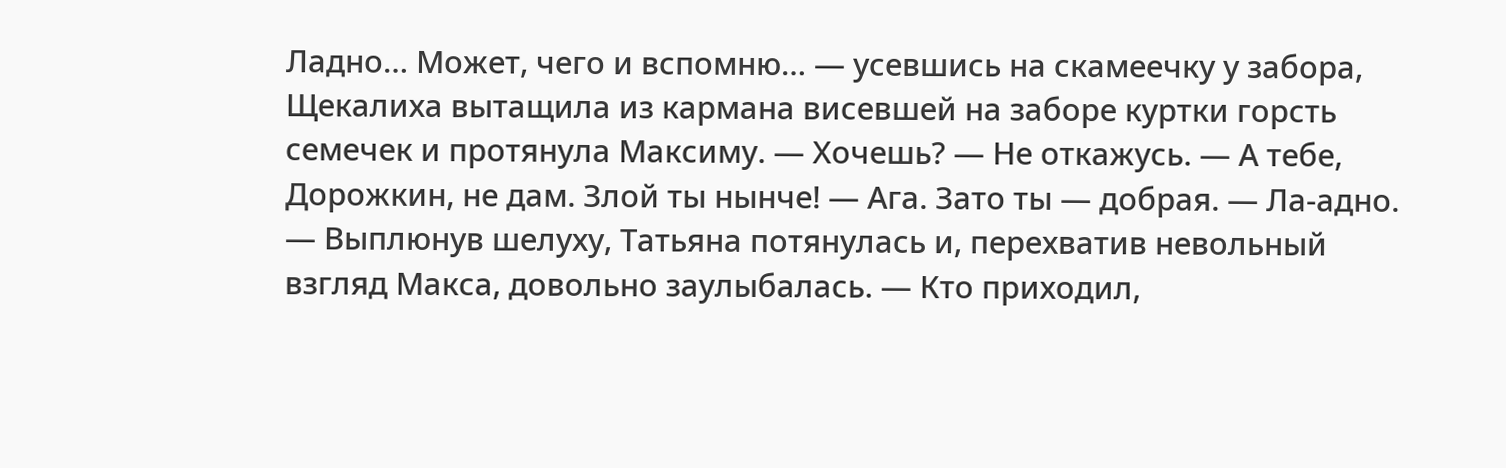Ладно… Может, чего и вспомню… — усевшись на скамеечку у забора, Щекалиха вытащила из кармана висевшей на заборе куртки горсть семечек и протянула Максиму. — Хочешь? — Не откажусь. — А тебе, Дорожкин, не дам. Злой ты нынче! — Ага. Зато ты — добрая. — Ла-адно. — Выплюнув шелуху, Татьяна потянулась и, перехватив невольный взгляд Макса, довольно заулыбалась. — Кто приходил,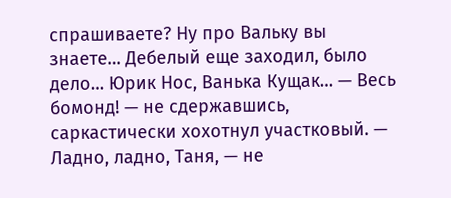спрашиваете? Ну про Вальку вы знаете… Дебелый еще заходил, было дело… Юрик Нос, Ванька Кущак… — Весь бомонд! — не сдержавшись, саркастически хохотнул участковый. — Ладно, ладно, Таня, — не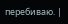перебиваю. |